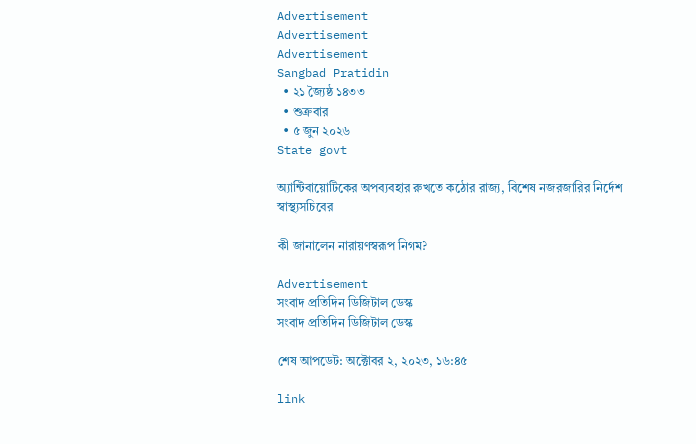Advertisement
Advertisement
Advertisement
Sangbad Pratidin
  • ২১ জ্যৈষ্ঠ ১৪৩৩
  • শুক্রবার
  • ৫ জুন ২০২৬
State govt

অ্যান্টিবায়োটিকের অপব্যবহার রুখতে কঠোর রাজ্য, বিশেষ নজরজারির নির্দেশ স্বাস্থ্যসচিবের

কী জানালেন নারায়ণস্বরূপ নিগম?

Advertisement
সংবাদ প্রতিদিন ডিজিটাল ডেস্ক
সংবাদ প্রতিদিন ডিজিটাল ডেস্ক

শেষ আপডেট: অক্টোবর ২, ২০২৩, ১৬:৪৫

link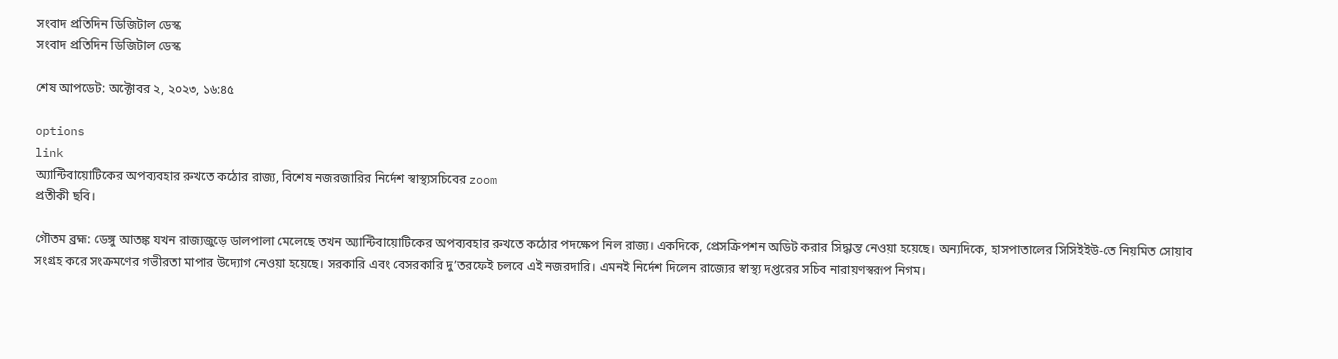সংবাদ প্রতিদিন ডিজিটাল ডেস্ক
সংবাদ প্রতিদিন ডিজিটাল ডেস্ক

শেষ আপডেট: অক্টোবর ২, ২০২৩, ১৬:৪৫

options
link
অ্যান্টিবায়োটিকের অপব্যবহার রুখতে কঠোর রাজ্য, বিশেষ নজরজারির নির্দেশ স্বাস্থ্যসচিবের zoom
প্রতীকী ছবি।

গৌতম ব্রহ্ম: ডেঙ্গু আতঙ্ক যখন রাজ‌্যজুড়ে ডালপালা মেলেছে তখন অ‌্যান্টিবায়োটিকের অপব‌্যবহার রুখতে কঠোর পদক্ষেপ নিল রাজ‌্য। একদিকে, প্রেসক্রিপশন অডিট করার সিদ্ধান্ত নেওয়া হয়েছে। অ‌ন‌্যদিকে, হাসপাতালের সিসিইইউ-তে নিয়মিত সোয়াব সংগ্রহ করে সংক্রমণের গভীরতা মাপার উদ্যোগ নেওয়া হয়েছে। সরকারি এবং বেসরকারি দু’তরফেই চলবে এই নজরদারি। এমনই নির্দেশ দিলেন রাজ্যের স্বাস্থ‌্য দপ্তরের সচিব নারায়ণস্বরূপ নিগম।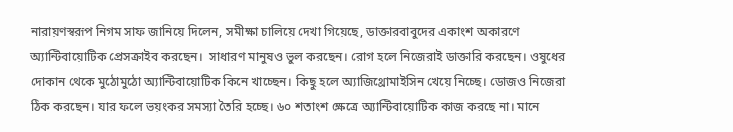নারায়ণস্বরূপ নিগম সাফ জানিয়ে দিলেন, সমীক্ষা চালিয়ে দেখা গিয়েছে, ডাক্তারবাবুদের একাংশ অকারণে অ‌্যান্টিবায়োটিক প্রেসক্রাইব করছেন।  সাধারণ মানুষও ভুল করছেন। রোগ হলে নিজেরাই ডাক্তারি করছেন। ওষুধের দোকান থেকে মুঠোমুঠো অ‌্যান্টিবায়োটিক কিনে খাচ্ছেন। কিছু হলে অ‌্যাজিথ্রোমাইসিন খেয়ে নিচ্ছে। ডোজও নিজেরা ঠিক করছেন। যার ফলে ভয়ংকর সমস‌্যা তৈরি হচ্ছে। ৬০ শতাংশ ক্ষেত্রে অ‌্যান্টিবায়োটিক কাজ করছে না। মানে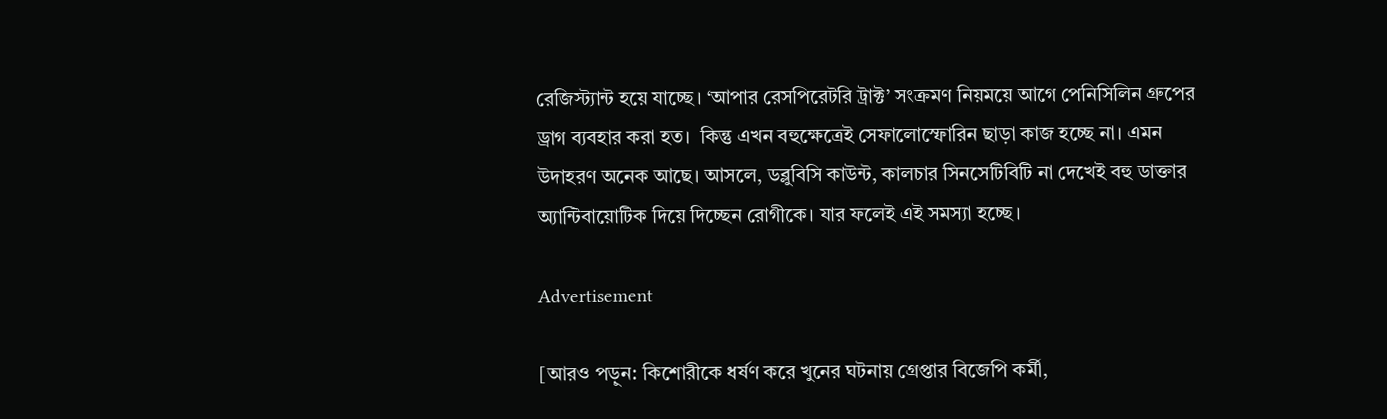রেজিস্ট‌্যান্ট হয়ে যাচ্ছে। ‘আপার রেসপিরেটরি ট্রাক্ট’ সংক্রমণ নিয়ময়ে আগে পেনিসিলিন গ্রুপের ড্রাগ ব‌্যবহার করা হত।  কিন্তু এখন বহুক্ষেত্রেই সেফালোস্ফোরিন ছাড়া কাজ হচ্ছে না। এমন উদাহরণ অনেক আছে। আসলে, ডব্লুবিসি কাউন্ট, কালচার সিনসেটিবিটি না দেখেই বহু ডাক্তার অ‌্যান্টিবায়োটিক দিয়ে দিচ্ছেন রোগীকে। যার ফলেই এই সমস‌্যা হচ্ছে।

Advertisement

[আরও পড়ুন: কিশোরীকে ধর্ষণ করে খুনের ঘটনায় গ্রেপ্তার বিজেপি কর্মী,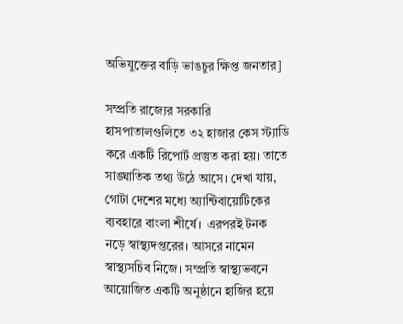অভিযুক্তের বাড়ি ভাঙচুর ক্ষিপ্ত জনতার]

সম্প্রতি রাজ্যের সরকারি হাসপাতালগুলিতে ৩২ হাজার কেস স্ট‌্যাডি করে একটি রিপোর্ট প্রস্তুত করা হয়। তাতে সাঙ্ঘাতিক তথ‌্য উঠে আসে। দেখা যায়, গোটা দেশের মধ্যে অ‌্যান্টিবায়োটিকের ব‌্যবহারে বাংলা শীর্ষে।  এরপরই টনক নড়ে স্বাস্থ‌্যদপ্তরের। আসরে নামেন স্বাস্থ‌্যসচিব নিজে। সম্প্রতি স্বাস্থ‌্যভবনে আয়োজিত একটি অনুষ্ঠানে হাজির হয়ে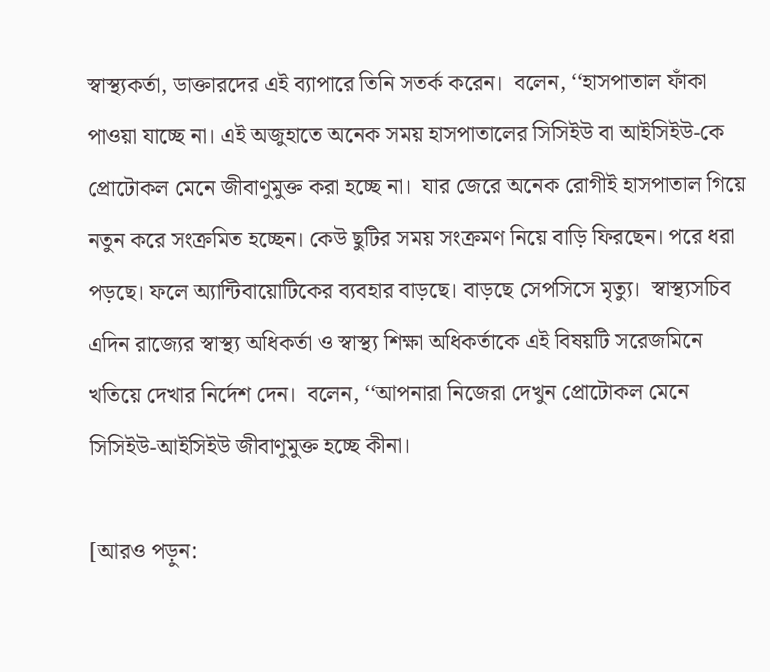স্বাস্থ‌্যকর্তা, ডাক্তারদের এই ব‌্যাপারে তিনি সতর্ক করেন।  বলেন, ‘‘হাসপাতাল ফাঁকা পাওয়া যাচ্ছে না। এই অজুহাতে অনেক সময় হাসপাতালের সিসিইউ বা আইসিইউ-কে প্রোটোকল মেনে জীবাণুমুক্ত করা হচ্ছে না।  যার জেরে অনেক রোগীই হাসপাতাল গিয়ে নতুন করে সংক্রমিত হচ্ছেন। কেউ ছুটির সময় সংক্রমণ নিয়ে বাড়ি ফিরছেন। পরে ধরা পড়ছে। ফলে অ‌্যান্টিবায়োটিকের ব‌্যবহার বাড়ছে। বাড়ছে সেপসিসে মৃত্যু।  স্বাস্থ‌্যসচিব এদিন রাজ্যের স্বাস্থ‌্য অধিকর্তা ও স্বাস্থ‌্য শিক্ষা অধিকর্তাকে এই বিষয়টি সরেজমিনে খতিয়ে দেখার নির্দেশ দেন।  বলেন, ‘‘আপনারা নিজেরা দেখুন প্রোটোকল মেনে সিসিইউ-আইসিইউ জীবাণুমুক্ত হচ্ছে কীনা।

[আরও পড়ুন: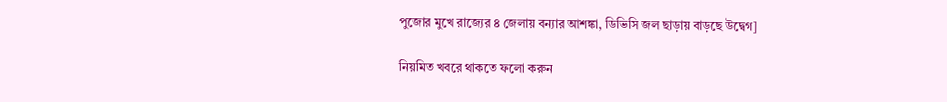পুজোর মুখে রাজ্যের ৪ জেলায় বন্যার আশঙ্কা, ডিভিসি জল ছাড়ায় বাড়ছে উদ্বেগ]

নিয়মিত খবরে থাকতে ফলো করুন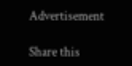Advertisement

Share this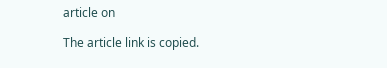article on

The article link is copied.